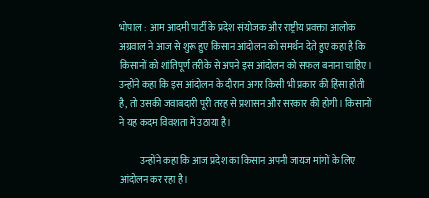भोपाल :  आम आदमी पार्टी के प्रदेश संयोजक और राष्ट्रीय प्रवक्ता आलोक अग्रवाल ने आज से शुरू हुए किसान आंदोलन को समर्थन देते हुए कहा है कि किसानों को शांतिपूर्ण तरीके से अपने इस आंदोलन को सफल बनाना चाहिए। उन्होंने कहा कि इस आंदोलन के दौरान अगर किसी भी प्रकार की हिंसा होती है, तो उसकी जवाबदारी पूरी तरह से प्रशासन और सरकार की होगी। किसानों ने यह कदम विवशता में उठाया है।

           उन्होंने कहा कि आज प्रदेश का किसान अपनी जायज मांगों के लिए आंदोलन कर रहा है।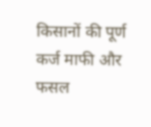किसानों की पूर्ण कर्ज माफी और फसल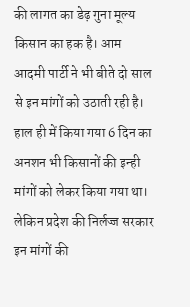की लागत का डेढ़ गुना मूल्य किसान का हक है। आम आदमी पार्टी ने भी बीते दो साल से इन मांगों को उठाती रही है। हाल ही में किया गया 6 दिन का अनशन भी किसानों की इन्ही मांगों को लेकर किया गया था। लेकिन प्रदेश की निर्लज्ज सरकार इन मांगों की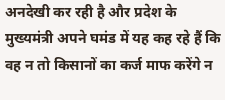अनदेखी कर रही है और प्रदेश के मुख्यमंत्री अपने घमंड में यह कह रहे हैं कि वह न तो किसानों का कर्ज माफ करेंगे न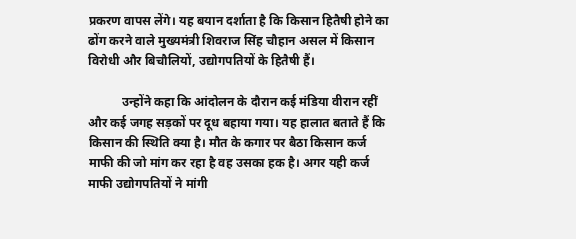प्रकरण वापस लेंगे। यह बयान दर्शाता है कि किसान हितैषी होने का ढोंग करने वाले मुख्यमंत्री शिवराज सिंह चौहान असल में किसान विरोधी और बिचौलियों, उद्योगपतियों के हितैषी हैं।

           उन्होंने कहा कि आंदोलन के दौरान कई मंडिया वीरान रहीं और कई जगह सड़कों पर दूध बहाया गया। यह हालात बताते हैं कि किसान की स्थिति क्या है। मौत के कगार पर बैठा किसान कर्ज माफी की जो मांग कर रहा है वह उसका हक है। अगर यही कर्ज माफी उद्योगपतियों ने मांगी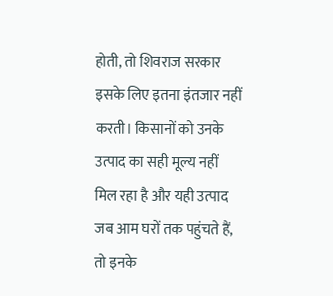होती, तो शिवराज सरकार इसके लिए इतना इंतजार नहीं करती। किसानों को उनके उत्पाद का सही मूल्य नहीं मिल रहा है और यही उत्पाद जब आम घरों तक पहुंचते हैं, तो इनके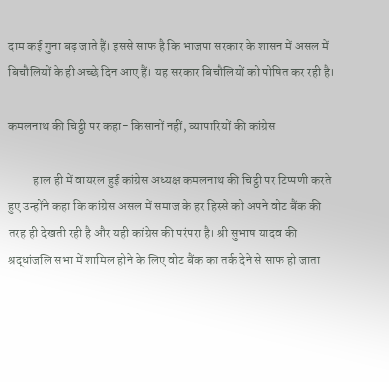दाम कई गुना बढ़ जाते हैं। इससे साफ है कि भाजपा सरकार के शासन में असल में बिचौलियों के ही अच्छे दिन आए हैं। यह सरकार बिचौलियों को पोषित कर रही है।

कमलनाथ की चिट्ठी पर कहा- किसानों नहीं, व्यापारियों की कांग्रेस

          हाल ही में वायरल हुई कांग्रेस अध्यक्ष कमलनाथ की चिट्ठी पर टिप्पणी करते हुए उन्होंने कहा कि कांग्रेस असल में समाज के हर हिस्से को अपने वोट बैंक की तरह ही देखती रही है और यही कांग्रेस की परंपरा है। श्री सुभाष यादव की श्रद्धांजलि सभा में शामिल होने के लिए वोट बैंक का तर्क देने से साफ हो जाता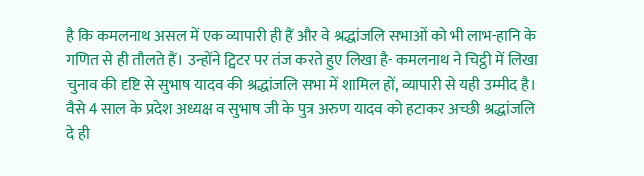है कि कमलनाथ असल में एक व्यापारी ही हैं और वे श्रद्धांजलि सभाओं को भी लाभ-हानि के गणित से ही तौलते हैं। उन्होंने ट्विटर पर तंज करते हुए लिखा है- कमलनाथ ने चिट्ठी में लिखा चुनाव की दृष्टि से सुभाष यादव की श्रद्धांजलि सभा में शामिल हों, व्यापारी से यही उम्मीद है। वैसे 4 साल के प्रदेश अध्यक्ष व सुभाष जी के पुत्र अरुण यादव को हटाकर अच्छी श्रद्धांजलि दे ही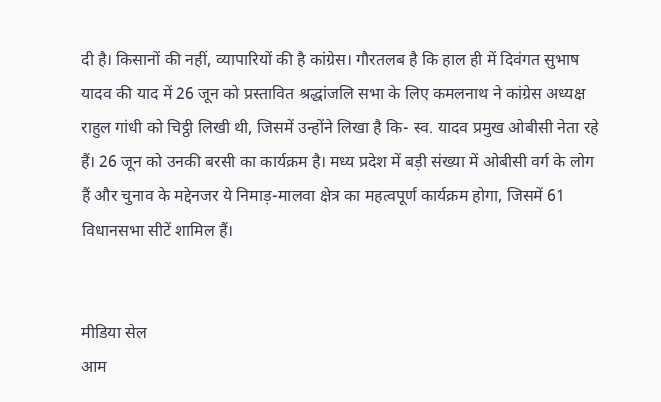दी है। किसानों की नहीं, व्यापारियों की है कांग्रेस। गौरतलब है कि हाल ही में दिवंगत सुभाष यादव की याद में 26 जून को प्रस्तावित श्रद्धांजलि सभा के लिए कमलनाथ ने कांग्रेस अध्यक्ष राहुल गांधी को चिट्ठी लिखी थी, जिसमें उन्होंने लिखा है कि- स्व. यादव प्रमुख ओबीसी नेता रहे हैं। 26 जून को उनकी बरसी का कार्यक्रम है। मध्य प्रदेश में बड़ी संख्या में ओबीसी वर्ग के लोग हैं और चुनाव के मद्देनजर ये निमाड़-मालवा क्षेत्र का महत्वपूर्ण कार्यक्रम होगा, जिसमें 61 विधानसभा सीटें शामिल हैं।


मीडिया सेल
आम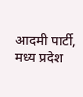आदमी पार्टी, मध्य प्रदेश